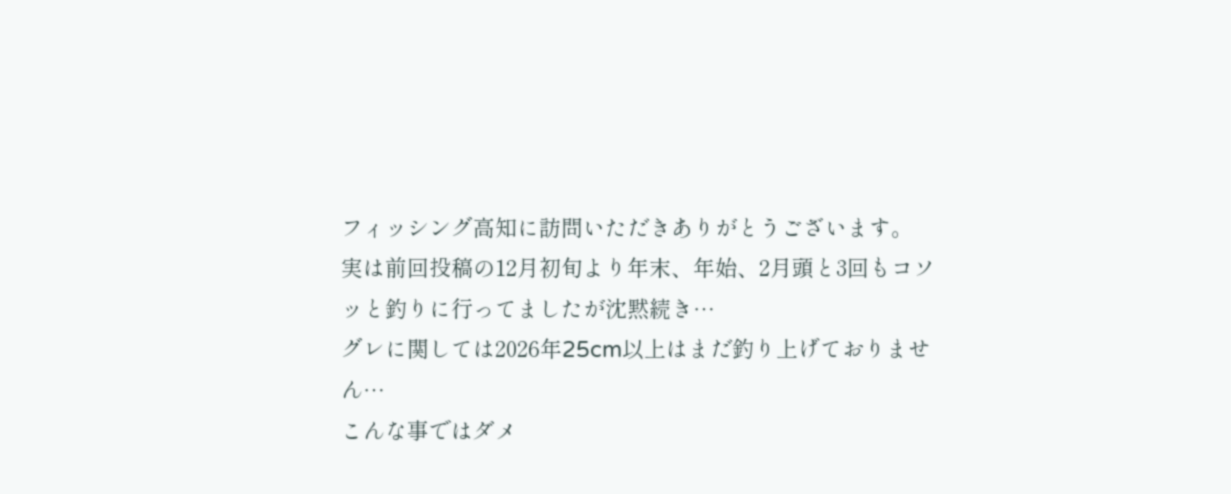フィッシング高知に訪問いただきありがとうございます。
実は前回投稿の12月初旬より年末、年始、2月頭と3回もコソッと釣りに行ってましたが沈黙続き⋯
グレに関しては2026年25cm以上はまだ釣り上げておりません⋯
こんな事ではダメ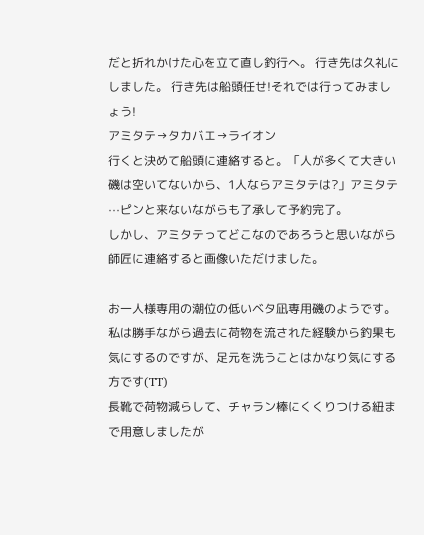だと折れかけた心を立て直し釣行へ。 行き先は久礼にしました。 行き先は船頭任せ!それでは行ってみましょう!
アミタテ→タカバエ→ライオン
行くと決めて船頭に連絡すると。「人が多くて大きい磯は空いてないから、1人ならアミタテは?」アミタテ⋯ピンと来ないながらも了承して予約完了。
しかし、アミタテってどこなのであろうと思いながら師匠に連絡すると画像いただけました。

お一人様専用の潮位の低いベタ凪専用磯のようです。
私は勝手ながら過去に荷物を流された経験から釣果も気にするのですが、足元を洗うことはかなり気にする方です(TT)
長靴で荷物減らして、チャラン棒にくくりつける紐まで用意しましたが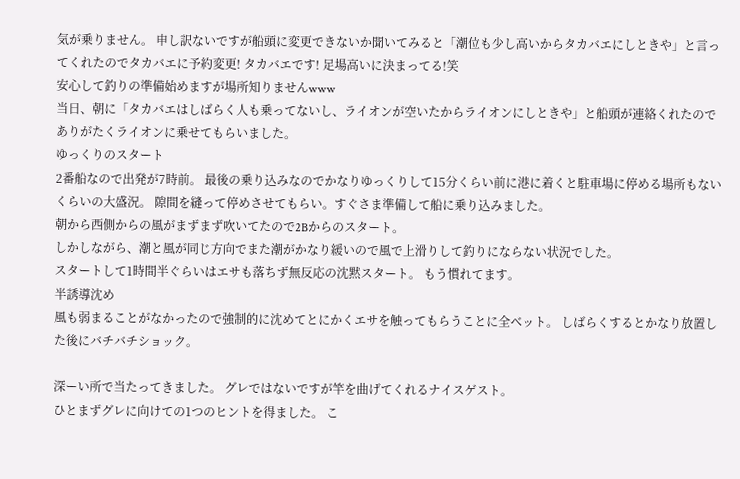気が乗りません。 申し訳ないですが船頭に変更できないか聞いてみると「潮位も少し高いからタカバエにしときや」と言ってくれたのでタカバエに予約変更! タカバエです! 足場高いに決まってる!笑
安心して釣りの準備始めますが場所知りませんwww
当日、朝に「タカバエはしばらく人も乗ってないし、ライオンが空いたからライオンにしときや」と船頭が連絡くれたのでありがたくライオンに乗せてもらいました。
ゆっくりのスタート
2番船なので出発が7時前。 最後の乗り込みなのでかなりゆっくりして15分くらい前に港に着くと駐車場に停める場所もないくらいの大盛況。 隙間を縫って停めさせてもらい。すぐさま準備して船に乗り込みました。
朝から西側からの風がまずまず吹いてたので2Bからのスタート。
しかしながら、潮と風が同じ方向でまた潮がかなり緩いので風で上滑りして釣りにならない状況でした。
スタートして1時間半ぐらいはエサも落ちず無反応の沈黙スタート。 もう慣れてます。
半誘導沈め
風も弱まることがなかったので強制的に沈めてとにかくエサを触ってもらうことに全ベット。 しばらくするとかなり放置した後にバチバチショック。

深ーい所で当たってきました。 グレではないですが竿を曲げてくれるナイスゲスト。
ひとまずグレに向けての1つのヒントを得ました。 こ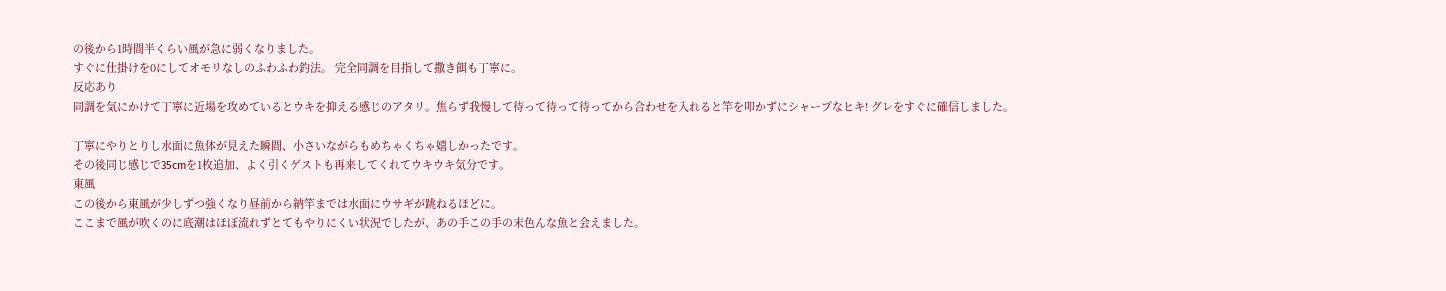の後から1時間半くらい風が急に弱くなりました。
すぐに仕掛けを0にしてオモリなしのふわふわ釣法。 完全同調を目指して撒き餌も丁寧に。
反応あり
同調を気にかけて丁寧に近場を攻めているとウキを抑える感じのアタリ。焦らず我慢して待って待って待ってから合わせを入れると竿を叩かずにシャープなヒキ! グレをすぐに確信しました。

丁寧にやりとりし水面に魚体が見えた瞬間、小さいながらもめちゃくちゃ嬉しかったです。
その後同じ感じで35cmを1枚追加、よく引くゲストも再来してくれてウキウキ気分です。
東風
この後から東風が少しずつ強くなり昼前から納竿までは水面にウサギが跳ねるほどに。
ここまで風が吹くのに底潮はほぼ流れずとてもやりにくい状況でしたが、あの手この手の末色んな魚と会えました。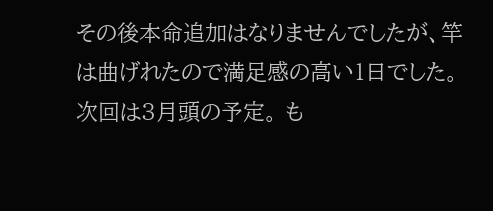その後本命追加はなりませんでしたが、竿は曲げれたので満足感の高い1日でした。
次回は3月頭の予定。 も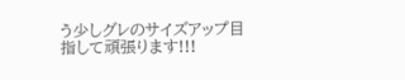う少しグレのサイズアップ目指して頑張ります!!!